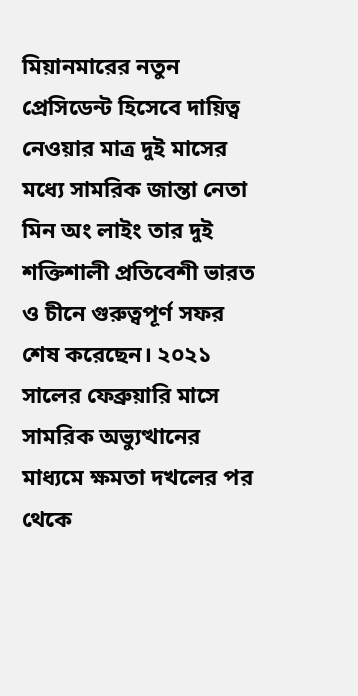মিয়ানমারের নতুন প্রেসিডেন্ট হিসেবে দায়িত্ব নেওয়ার মাত্র দুই মাসের মধ্যে সামরিক জান্তা নেতা মিন অং লাইং তার দুই শক্তিশালী প্রতিবেশী ভারত ও চীনে গুরুত্বপূর্ণ সফর শেষ করেছেন। ২০২১ সালের ফেব্রুয়ারি মাসে সামরিক অভ্যুত্থানের মাধ্যমে ক্ষমতা দখলের পর থেকে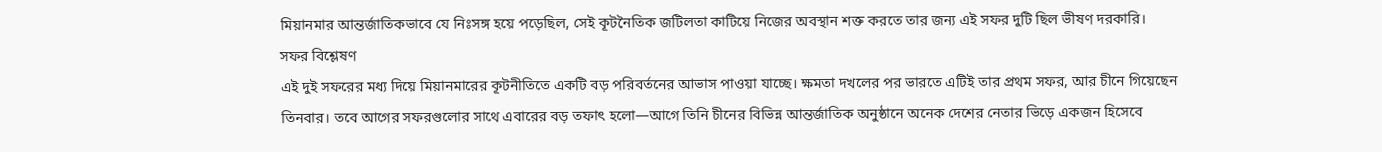মিয়ানমার আন্তর্জাতিকভাবে যে নিঃসঙ্গ হয়ে পড়েছিল, সেই কূটনৈতিক জটিলতা কাটিয়ে নিজের অবস্থান শক্ত করতে তার জন্য এই সফর দুটি ছিল ভীষণ দরকারি।
সফর বিশ্লেষণ
এই দুই সফরের মধ্য দিয়ে মিয়ানমারের কূটনীতিতে একটি বড় পরিবর্তনের আভাস পাওয়া যাচ্ছে। ক্ষমতা দখলের পর ভারতে এটিই তার প্রথম সফর, আর চীনে গিয়েছেন তিনবার। তবে আগের সফরগুলোর সাথে এবারের বড় তফাৎ হলো—আগে তিনি চীনের বিভিন্ন আন্তর্জাতিক অনুষ্ঠানে অনেক দেশের নেতার ভিড়ে একজন হিসেবে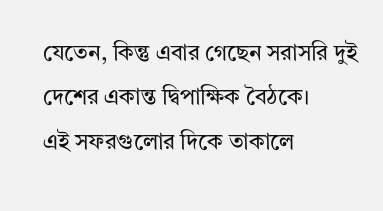যেতেন, কিন্তু এবার গেছেন সরাসরি দুই দেশের একান্ত দ্বিপাক্ষিক বৈঠকে।
এই সফরগুলোর দিকে তাকালে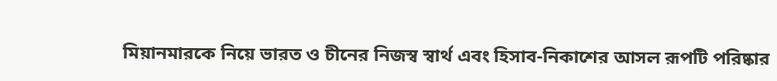মিয়ানমারকে নিয়ে ভারত ও চীনের নিজস্ব স্বার্থ এবং হিসাব-নিকাশের আসল রূপটি পরিষ্কার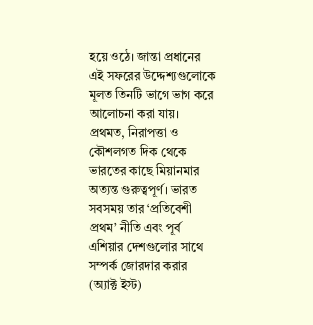হয়ে ওঠে। জান্তা প্রধানের এই সফরের উদ্দেশ্যগুলোকে মূলত তিনটি ভাগে ভাগ করে আলোচনা করা যায়।
প্রথমত, নিরাপত্তা ও কৌশলগত দিক থেকে ভারতের কাছে মিয়ানমার অত্যন্ত গুরুত্বপূর্ণ। ভারত সবসময় তার ‘প্রতিবেশী প্রথম’ নীতি এবং পূর্ব এশিয়ার দেশগুলোর সাথে সম্পর্ক জোরদার করার (অ্যাক্ট ইস্ট)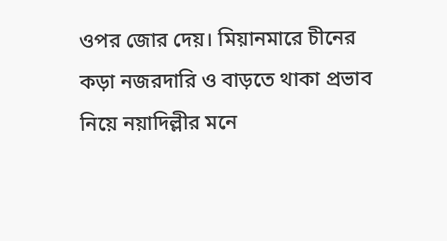ওপর জোর দেয়। মিয়ানমারে চীনের কড়া নজরদারি ও বাড়তে থাকা প্রভাব নিয়ে নয়াদিল্লীর মনে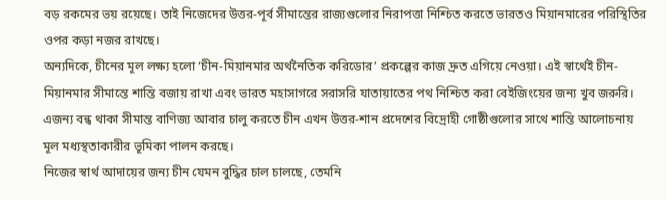বড় রকমের ভয় রয়েছে। তাই নিজেদের উত্তর-পূর্ব সীমান্তের রাজ্যগুলোর নিরাপত্তা নিশ্চিত করতে ভারতও মিয়ানমারের পরিস্থিতির ওপর কড়া নজর রাখছে।
অন্যদিকে, চীনের মূল লক্ষ্য হলো ‘চীন-মিয়ানমার অর্থনৈতিক করিডোর’ প্রকল্পের কাজ দ্রুত এগিয়ে নেওয়া। এই স্বার্থেই চীন-মিয়ানমার সীমান্তে শান্তি বজায় রাখা এবং ভারত মহাসাগরে সরাসরি যাতায়াতের পথ নিশ্চিত করা বেইজিংয়ের জন্য খুব জরুরি। এজন্য বন্ধ থাকা সীমান্ত বাণিজ্য আবার চালু করতে চীন এখন উত্তর-শান প্রদেশের বিদ্রোহী গোষ্ঠীগুলোর সাথে শান্তি আলোচনায় মূল মধ্যস্থতাকারীর ভূমিকা পালন করছে।
নিজের স্বার্থ আদায়ের জন্য চীন যেমন বুদ্ধির চাল চালছে, তেমনি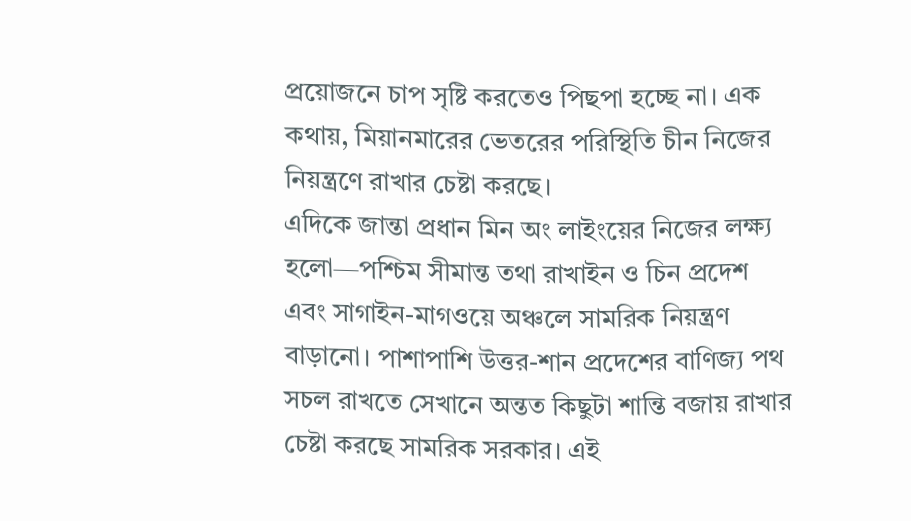প্রয়োজনে চাপ সৃষ্টি করতেও পিছপা হচ্ছে না। এক কথায়, মিয়ানমারের ভেতরের পরিস্থিতি চীন নিজের নিয়ন্ত্রণে রাখার চেষ্টা করছে।
এদিকে জান্তা প্রধান মিন অং লাইংয়ের নিজের লক্ষ্য হলো—পশ্চিম সীমান্ত তথা রাখাইন ও চিন প্রদেশ এবং সাগাইন-মাগওয়ে অঞ্চলে সামরিক নিয়ন্ত্রণ বাড়ানো। পাশাপাশি উত্তর-শান প্রদেশের বাণিজ্য পথ সচল রাখতে সেখানে অন্তত কিছুটা শান্তি বজায় রাখার চেষ্টা করছে সামরিক সরকার। এই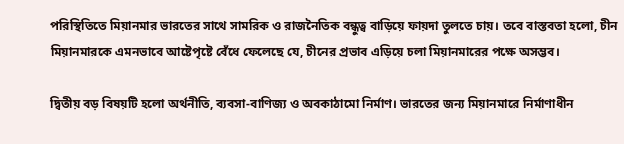পরিস্থিতিতে মিয়ানমার ভারতের সাথে সামরিক ও রাজনৈতিক বন্ধুত্ব বাড়িয়ে ফায়দা তুলতে চায়। তবে বাস্তবতা হলো, চীন মিয়ানমারকে এমনভাবে আষ্টেপৃষ্টে বেঁধে ফেলেছে যে, চীনের প্রভাব এড়িয়ে চলা মিয়ানমারের পক্ষে অসম্ভব।

দ্বিতীয় বড় বিষয়টি হলো অর্থনীতি, ব্যবসা-বাণিজ্য ও অবকাঠামো নির্মাণ। ভারতের জন্য মিয়ানমারে নির্মাণাধীন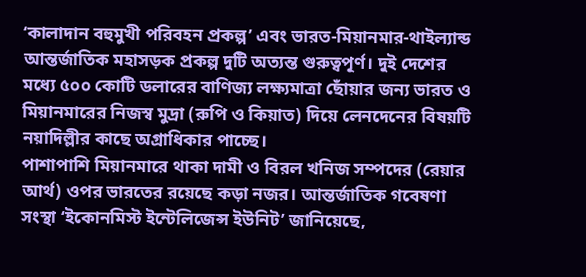‘কালাদান বহুমুখী পরিবহন প্রকল্প’ এবং ভারত-মিয়ানমার-থাইল্যান্ড আন্তর্জাতিক মহাসড়ক প্রকল্প দুটি অত্যন্ত গুরুত্বপূর্ণ। দুই দেশের মধ্যে ৫০০ কোটি ডলারের বাণিজ্য লক্ষ্যমাত্রা ছোঁয়ার জন্য ভারত ও মিয়ানমারের নিজস্ব মুদ্রা (রুপি ও কিয়াত) দিয়ে লেনদেনের বিষয়টি নয়াদিল্লীর কাছে অগ্রাধিকার পাচ্ছে।
পাশাপাশি মিয়ানমারে থাকা দামী ও বিরল খনিজ সম্পদের (রেয়ার আর্থ) ওপর ভারতের রয়েছে কড়া নজর। আন্তর্জাতিক গবেষণা সংস্থা ‘ইকোনমিস্ট ইন্টেলিজেন্স ইউনিট’ জানিয়েছে,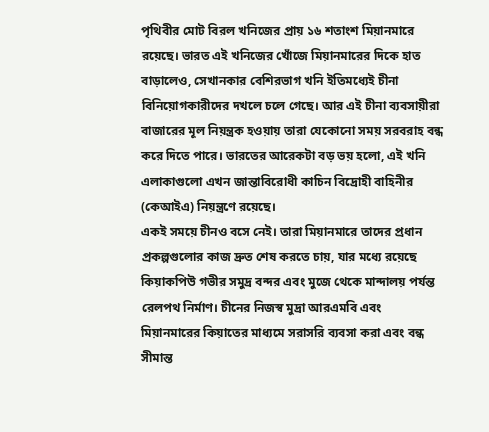পৃথিবীর মোট বিরল খনিজের প্রায় ১৬ শতাংশ মিয়ানমারে রয়েছে। ভারত এই খনিজের খোঁজে মিয়ানমারের দিকে হাত বাড়ালেও, সেখানকার বেশিরভাগ খনি ইতিমধ্যেই চীনা বিনিয়োগকারীদের দখলে চলে গেছে। আর এই চীনা ব্যবসায়ীরা বাজারের মূল নিয়ন্ত্রক হওয়ায় তারা যেকোনো সময় সরবরাহ বন্ধ করে দিতে পারে। ভারতের আরেকটা বড় ভয় হলো, এই খনি এলাকাগুলো এখন জান্তাবিরোধী কাচিন বিদ্রোহী বাহিনীর (কেআইএ) নিয়ন্ত্রণে রয়েছে।
একই সময়ে চীনও বসে নেই। তারা মিয়ানমারে তাদের প্রধান প্রকল্পগুলোর কাজ দ্রুত শেষ করতে চায়, যার মধ্যে রয়েছে কিয়াকপিউ গভীর সমুদ্র বন্দর এবং মুজে থেকে মান্দালয় পর্যন্ত রেলপথ নির্মাণ। চীনের নিজস্ব মুদ্রা আরএমবি এবং মিয়ানমারের কিয়াতের মাধ্যমে সরাসরি ব্যবসা করা এবং বন্ধ সীমান্ত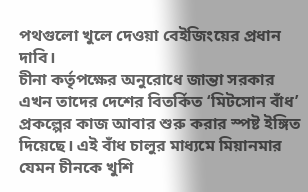পথগুলো খুলে দেওয়া বেইজিংয়ের প্রধান দাবি।
চীনা কর্তৃপক্ষের অনুরোধে জান্তা সরকার এখন তাদের দেশের বিতর্কিত ‘মিটসোন বাঁধ’ প্রকল্পের কাজ আবার শুরু করার স্পষ্ট ইঙ্গিত দিয়েছে। এই বাঁধ চালুর মাধ্যমে মিয়ানমার যেমন চীনকে খুশি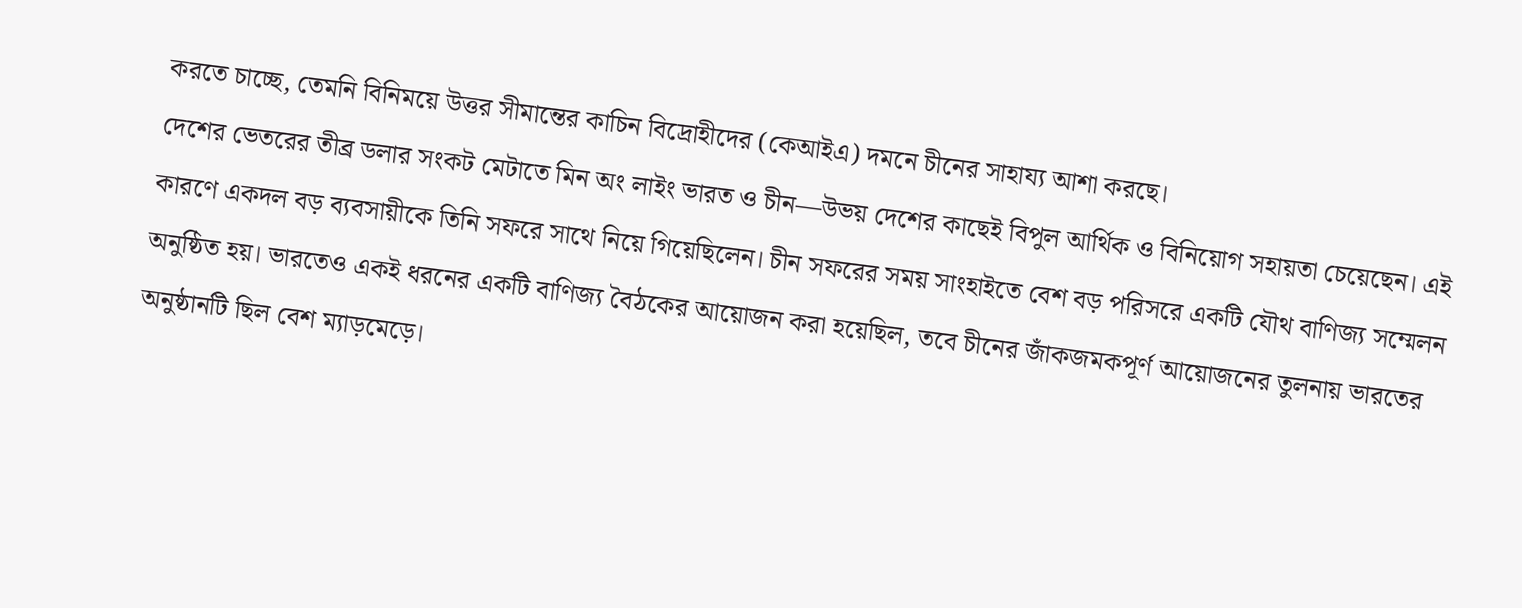করতে চাচ্ছে, তেমনি বিনিময়ে উত্তর সীমান্তের কাচিন বিদ্রোহীদের (কেআইএ) দমনে চীনের সাহায্য আশা করছে।
দেশের ভেতরের তীব্র ডলার সংকট মেটাতে মিন অং লাইং ভারত ও চীন—উভয় দেশের কাছেই বিপুল আর্থিক ও বিনিয়োগ সহায়তা চেয়েছেন। এই কারণে একদল বড় ব্যবসায়ীকে তিনি সফরে সাথে নিয়ে গিয়েছিলেন। চীন সফরের সময় সাংহাইতে বেশ বড় পরিসরে একটি যৌথ বাণিজ্য সম্মেলন অনুষ্ঠিত হয়। ভারতেও একই ধরনের একটি বাণিজ্য বৈঠকের আয়োজন করা হয়েছিল, তবে চীনের জাঁকজমকপূর্ণ আয়োজনের তুলনায় ভারতের অনুষ্ঠানটি ছিল বেশ ম্যাড়মেড়ে।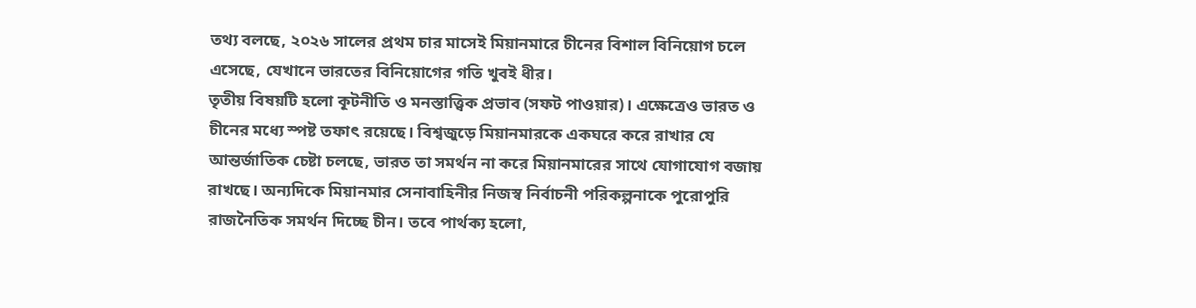তথ্য বলছে, ২০২৬ সালের প্রথম চার মাসেই মিয়ানমারে চীনের বিশাল বিনিয়োগ চলে এসেছে, যেখানে ভারতের বিনিয়োগের গতি খুবই ধীর।
তৃতীয় বিষয়টি হলো কূটনীতি ও মনস্তাত্ত্বিক প্রভাব (সফট পাওয়ার)। এক্ষেত্রেও ভারত ও চীনের মধ্যে স্পষ্ট তফাৎ রয়েছে। বিশ্বজুড়ে মিয়ানমারকে একঘরে করে রাখার যে আন্তর্জাতিক চেষ্টা চলছে, ভারত তা সমর্থন না করে মিয়ানমারের সাথে যোগাযোগ বজায় রাখছে। অন্যদিকে মিয়ানমার সেনাবাহিনীর নিজস্ব নির্বাচনী পরিকল্পনাকে পুরোপুরি রাজনৈতিক সমর্থন দিচ্ছে চীন। তবে পার্থক্য হলো,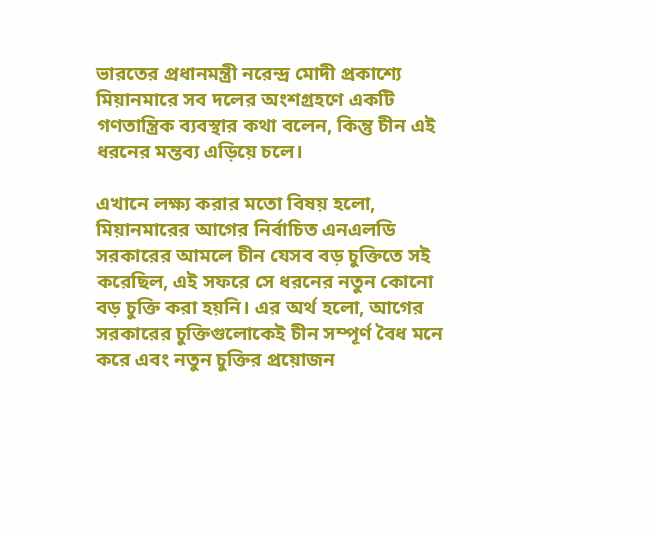ভারতের প্রধানমন্ত্রী নরেন্দ্র মোদী প্রকাশ্যে মিয়ানমারে সব দলের অংশগ্রহণে একটি গণতান্ত্রিক ব্যবস্থার কথা বলেন, কিন্তু চীন এই ধরনের মন্তব্য এড়িয়ে চলে।

এখানে লক্ষ্য করার মতো বিষয় হলো, মিয়ানমারের আগের নির্বাচিত এনএলডি সরকারের আমলে চীন যেসব বড় চুক্তিতে সই করেছিল, এই সফরে সে ধরনের নতুন কোনো বড় চুক্তি করা হয়নি। এর অর্থ হলো, আগের সরকারের চুক্তিগুলোকেই চীন সম্পূর্ণ বৈধ মনে করে এবং নতুন চুক্তির প্রয়োজন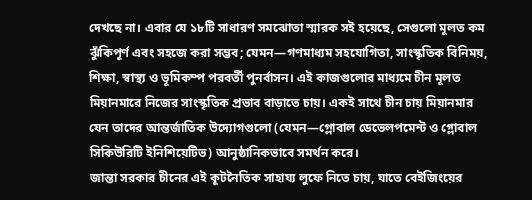দেখছে না। এবার যে ১৮টি সাধারণ সমঝোতা স্মারক সই হয়েছে, সেগুলো মূলত কম ঝুঁকিপূর্ণ এবং সহজে করা সম্ভব; যেমন—গণমাধ্যম সহযোগিতা, সাংস্কৃতিক বিনিময়, শিক্ষা, স্বাস্থ্য ও ভূমিকম্প পরবর্তী পুনর্বাসন। এই কাজগুলোর মাধ্যমে চীন মূলত মিয়ানমারে নিজের সাংস্কৃতিক প্রভাব বাড়াতে চায়। একই সাথে চীন চায় মিয়ানমার যেন তাদের আন্তর্জাতিক উদ্যোগগুলো (যেমন—গ্লোবাল ডেভেলপমেন্ট ও গ্লোবাল সিকিউরিটি ইনিশিয়েটিভ) আনুষ্ঠানিকভাবে সমর্থন করে।
জান্তা সরকার চীনের এই কূটনৈতিক সাহায্য লুফে নিতে চায়, যাতে বেইজিংয়ের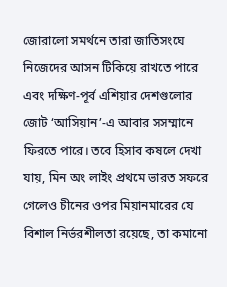জোরালো সমর্থনে তারা জাতিসংঘে নিজেদের আসন টিকিয়ে রাখতে পারে এবং দক্ষিণ-পূর্ব এশিয়ার দেশগুলোর জোট ‘আসিয়ান’-এ আবার সসম্মানে ফিরতে পারে। তবে হিসাব কষলে দেখা যায়, মিন অং লাইং প্রথমে ভারত সফরে গেলেও চীনের ওপর মিয়ানমারের যে বিশাল নির্ভরশীলতা রয়েছে, তা কমানো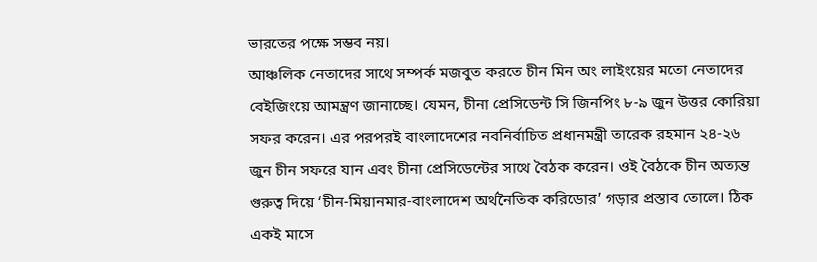ভারতের পক্ষে সম্ভব নয়।
আঞ্চলিক নেতাদের সাথে সম্পর্ক মজবুত করতে চীন মিন অং লাইংয়ের মতো নেতাদের বেইজিংয়ে আমন্ত্রণ জানাচ্ছে। যেমন, চীনা প্রেসিডেন্ট সি জিনপিং ৮-৯ জুন উত্তর কোরিয়া সফর করেন। এর পরপরই বাংলাদেশের নবনির্বাচিত প্রধানমন্ত্রী তারেক রহমান ২৪-২৬ জুন চীন সফরে যান এবং চীনা প্রেসিডেন্টের সাথে বৈঠক করেন। ওই বৈঠকে চীন অত্যন্ত গুরুত্ব দিয়ে ‘চীন-মিয়ানমার-বাংলাদেশ অর্থনৈতিক করিডোর’ গড়ার প্রস্তাব তোলে। ঠিক একই মাসে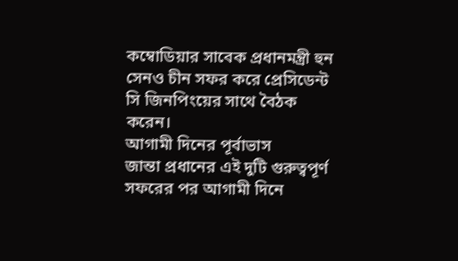কম্বোডিয়ার সাবেক প্রধানমন্ত্রী হুন সেনও চীন সফর করে প্রেসিডেন্ট সি জিনপিংয়ের সাথে বৈঠক করেন।
আগামী দিনের পূর্বাভাস
জান্তা প্রধানের এই দুটি গুরুত্বপূর্ণ সফরের পর আগামী দিনে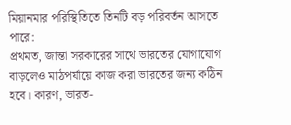মিয়ানমার পরিস্থিতিতে তিনটি বড় পরিবর্তন আসতে পারে:
প্রথমত, জান্তা সরকারের সাথে ভারতের যোগাযোগ বাড়লেও মাঠপর্যায়ে কাজ করা ভারতের জন্য কঠিন হবে। কারণ, ভারত-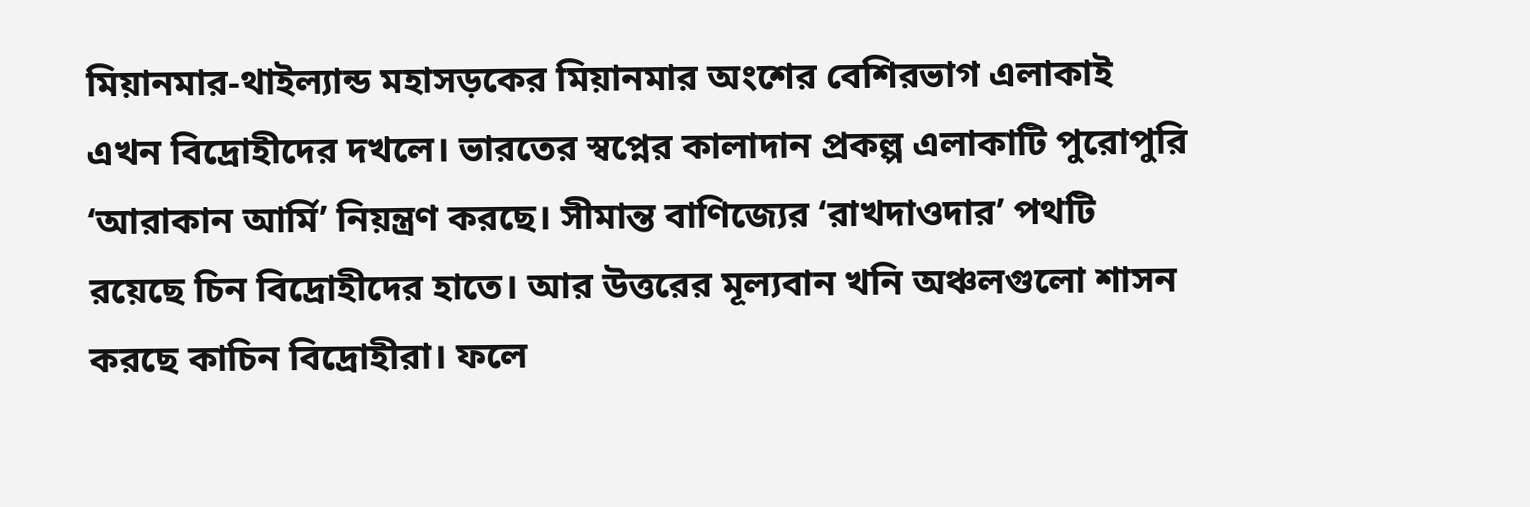মিয়ানমার-থাইল্যান্ড মহাসড়কের মিয়ানমার অংশের বেশিরভাগ এলাকাই এখন বিদ্রোহীদের দখলে। ভারতের স্বপ্নের কালাদান প্রকল্প এলাকাটি পুরোপুরি ‘আরাকান আর্মি’ নিয়ন্ত্রণ করছে। সীমান্ত বাণিজ্যের ‘রাখদাওদার’ পথটি রয়েছে চিন বিদ্রোহীদের হাতে। আর উত্তরের মূল্যবান খনি অঞ্চলগুলো শাসন করছে কাচিন বিদ্রোহীরা। ফলে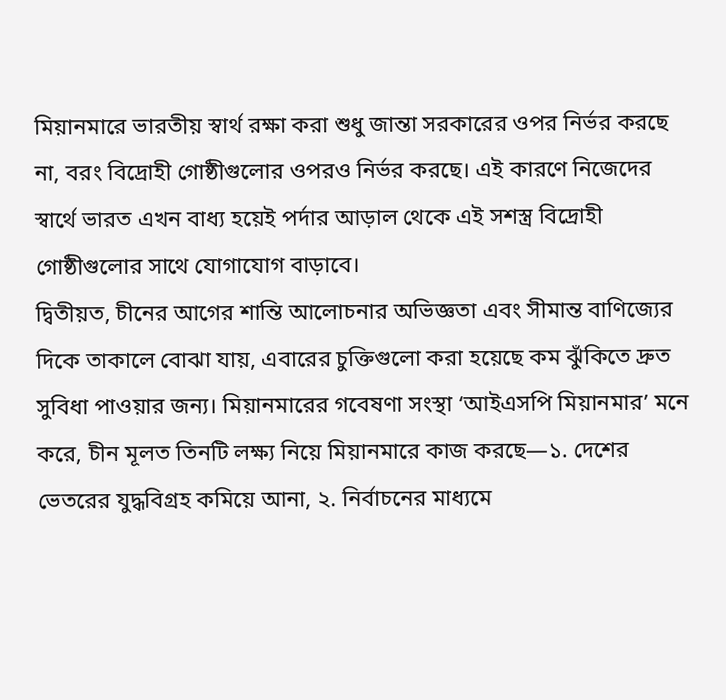মিয়ানমারে ভারতীয় স্বার্থ রক্ষা করা শুধু জান্তা সরকারের ওপর নির্ভর করছে না, বরং বিদ্রোহী গোষ্ঠীগুলোর ওপরও নির্ভর করছে। এই কারণে নিজেদের স্বার্থে ভারত এখন বাধ্য হয়েই পর্দার আড়াল থেকে এই সশস্ত্র বিদ্রোহী গোষ্ঠীগুলোর সাথে যোগাযোগ বাড়াবে।
দ্বিতীয়ত, চীনের আগের শান্তি আলোচনার অভিজ্ঞতা এবং সীমান্ত বাণিজ্যের দিকে তাকালে বোঝা যায়, এবারের চুক্তিগুলো করা হয়েছে কম ঝুঁকিতে দ্রুত সুবিধা পাওয়ার জন্য। মিয়ানমারের গবেষণা সংস্থা ‘আইএসপি মিয়ানমার’ মনে করে, চীন মূলত তিনটি লক্ষ্য নিয়ে মিয়ানমারে কাজ করছে—১. দেশের ভেতরের যুদ্ধবিগ্রহ কমিয়ে আনা, ২. নির্বাচনের মাধ্যমে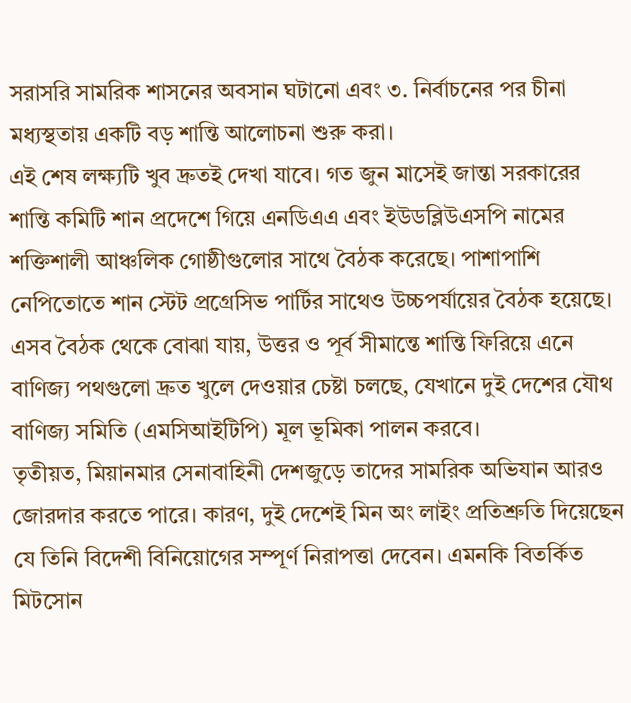সরাসরি সামরিক শাসনের অবসান ঘটানো এবং ৩. নির্বাচনের পর চীনা মধ্যস্থতায় একটি বড় শান্তি আলোচনা শুরু করা।
এই শেষ লক্ষ্যটি খুব দ্রুতই দেখা যাবে। গত জুন মাসেই জান্তা সরকারের শান্তি কমিটি শান প্রদেশে গিয়ে এনডিএএ এবং ইউডব্লিউএসপি নামের শক্তিশালী আঞ্চলিক গোষ্ঠীগুলোর সাথে বৈঠক করেছে। পাশাপাশি নেপিতোতে শান স্টেট প্রগ্রেসিভ পার্টির সাথেও উচ্চপর্যায়ের বৈঠক হয়েছে। এসব বৈঠক থেকে বোঝা যায়, উত্তর ও পূর্ব সীমান্তে শান্তি ফিরিয়ে এনে বাণিজ্য পথগুলো দ্রুত খুলে দেওয়ার চেষ্টা চলছে, যেখানে দুই দেশের যৌথ বাণিজ্য সমিতি (এমসিআইটিপি) মূল ভূমিকা পালন করবে।
তৃতীয়ত, মিয়ানমার সেনাবাহিনী দেশজুড়ে তাদের সামরিক অভিযান আরও জোরদার করতে পারে। কারণ, দুই দেশেই মিন অং লাইং প্রতিশ্রুতি দিয়েছেন যে তিনি বিদেশী বিনিয়োগের সম্পূর্ণ নিরাপত্তা দেবেন। এমনকি বিতর্কিত মিটসোন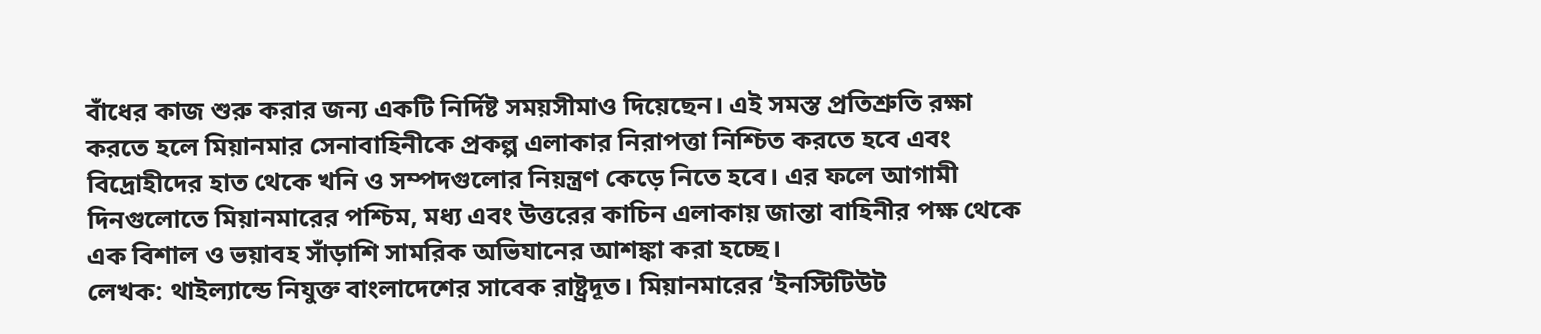বাঁধের কাজ শুরু করার জন্য একটি নির্দিষ্ট সময়সীমাও দিয়েছেন। এই সমস্ত প্রতিশ্রুতি রক্ষা করতে হলে মিয়ানমার সেনাবাহিনীকে প্রকল্প এলাকার নিরাপত্তা নিশ্চিত করতে হবে এবং বিদ্রোহীদের হাত থেকে খনি ও সম্পদগুলোর নিয়ন্ত্রণ কেড়ে নিতে হবে। এর ফলে আগামী দিনগুলোতে মিয়ানমারের পশ্চিম, মধ্য এবং উত্তরের কাচিন এলাকায় জান্তা বাহিনীর পক্ষ থেকে এক বিশাল ও ভয়াবহ সাঁড়াশি সামরিক অভিযানের আশঙ্কা করা হচ্ছে।
লেখক: থাইল্যান্ডে নিযুক্ত বাংলাদেশের সাবেক রাষ্ট্রদূত। মিয়ানমারের ‘ইনস্টিটিউট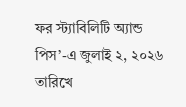ফর স্ট্যাবিলিটি অ্যান্ড পিস’-এ জুলাই ২, ২০২৬ তারিখে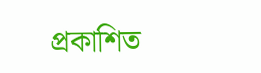প্রকাশিত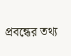প্রবন্ধের তথ্য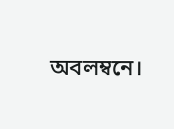অবলম্বনে।